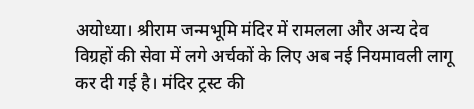अयोध्या। श्रीराम जन्मभूमि मंदिर में रामलला और अन्य देव विग्रहों की सेवा में लगे अर्चकों के लिए अब नई नियमावली लागू कर दी गई है। मंदिर ट्रस्ट की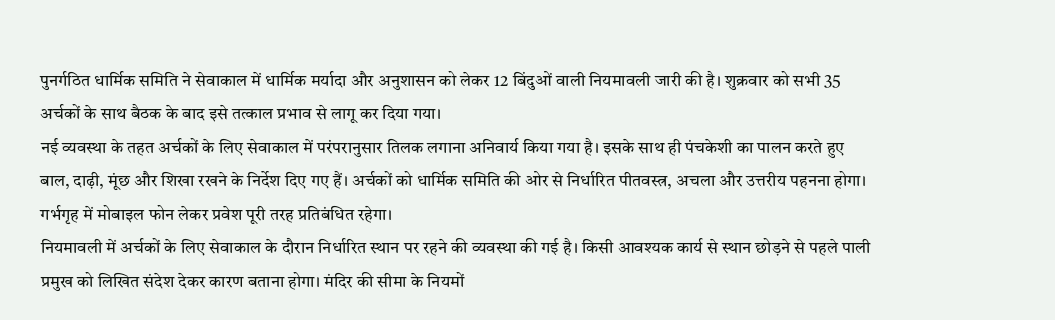पुनर्गठित धार्मिक समिति ने सेवाकाल में धार्मिक मर्यादा और अनुशासन को लेकर 12 बिंदुओं वाली नियमावली जारी की है। शुक्रवार को सभी 35 अर्चकों के साथ बैठक के बाद इसे तत्काल प्रभाव से लागू कर दिया गया।
नई व्यवस्था के तहत अर्चकों के लिए सेवाकाल में परंपरानुसार तिलक लगाना अनिवार्य किया गया है। इसके साथ ही पंचकेशी का पालन करते हुए बाल, दाढ़ी, मूंछ और शिखा रखने के निर्देश दिए गए हैं। अर्चकों को धार्मिक समिति की ओर से निर्धारित पीतवस्त्र, अचला और उत्तरीय पहनना होगा। गर्भगृह में मोबाइल फोन लेकर प्रवेश पूरी तरह प्रतिबंधित रहेगा।
नियमावली में अर्चकों के लिए सेवाकाल के दौरान निर्धारित स्थान पर रहने की व्यवस्था की गई है। किसी आवश्यक कार्य से स्थान छोड़ने से पहले पाली प्रमुख को लिखित संदेश देकर कारण बताना होगा। मंदिर की सीमा के नियमों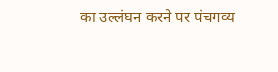का उल्लंघन करने पर पंचगव्य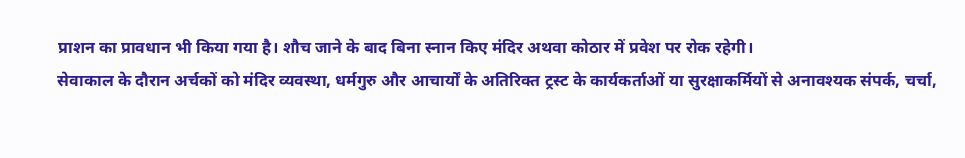प्राशन का प्रावधान भी किया गया है। शौच जाने के बाद बिना स्नान किए मंदिर अथवा कोठार में प्रवेश पर रोक रहेगी।
सेवाकाल के दौरान अर्चकों को मंदिर व्यवस्था, धर्मगुरु और आचार्यों के अतिरिक्त ट्रस्ट के कार्यकर्ताओं या सुरक्षाकर्मियों से अनावश्यक संपर्क, चर्चा,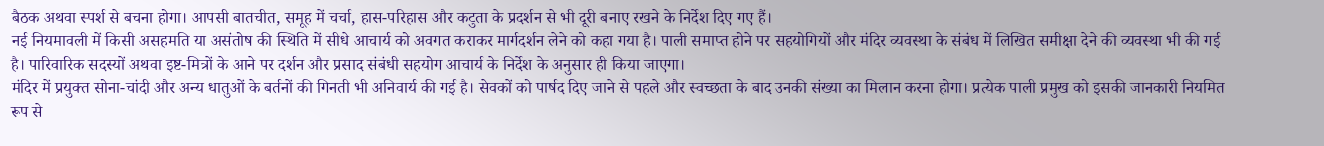बैठक अथवा स्पर्श से बचना होगा। आपसी बातचीत, समूह में चर्चा, हास-परिहास और कटुता के प्रदर्शन से भी दूरी बनाए रखने के निर्देश दिए गए हैं।
नई नियमावली में किसी असहमति या असंतोष की स्थिति में सीधे आचार्य को अवगत कराकर मार्गदर्शन लेने को कहा गया है। पाली समाप्त होने पर सहयोगियों और मंदिर व्यवस्था के संबंध में लिखित समीक्षा देने की व्यवस्था भी की गई है। पारिवारिक सदस्यों अथवा इष्ट-मित्रों के आने पर दर्शन और प्रसाद संबंधी सहयोग आचार्य के निर्देश के अनुसार ही किया जाएगा।
मंदिर में प्रयुक्त सोना-चांदी और अन्य धातुओं के बर्तनों की गिनती भी अनिवार्य की गई है। सेवकों को पार्षद दिए जाने से पहले और स्वच्छता के बाद उनकी संख्या का मिलान करना होगा। प्रत्येक पाली प्रमुख को इसकी जानकारी नियमित रूप से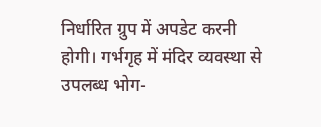निर्धारित ग्रुप में अपडेट करनी होगी। गर्भगृह में मंदिर व्यवस्था से उपलब्ध भोग-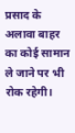प्रसाद के अलावा बाहर का कोई सामान ले जाने पर भी रोक रहेगी।